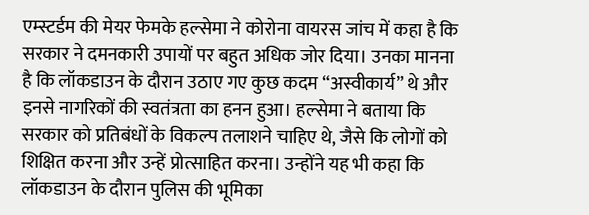एम्स्टर्डम की मेयर फेमके हल्सेमा ने कोरोना वायरस जांच में कहा है कि सरकार ने दमनकारी उपायों पर बहुत अधिक जोर दिया। उनका मानना है कि लॉकडाउन के दौरान उठाए गए कुछ कदम “अस्वीकार्य” थे और इनसे नागरिकों की स्वतंत्रता का हनन हुआ। हल्सेमा ने बताया कि सरकार को प्रतिबंधों के विकल्प तलाशने चाहिए थे, जैसे कि लोगों को शिक्षित करना और उन्हें प्रोत्साहित करना। उन्होंने यह भी कहा कि लॉकडाउन के दौरान पुलिस की भूमिका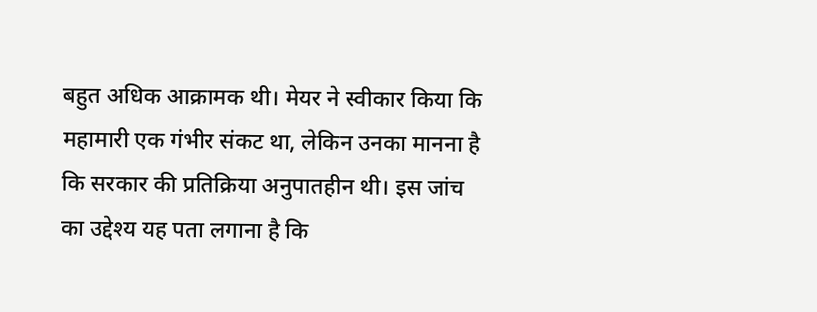बहुत अधिक आक्रामक थी। मेयर ने स्वीकार किया कि महामारी एक गंभीर संकट था, लेकिन उनका मानना है कि सरकार की प्रतिक्रिया अनुपातहीन थी। इस जांच का उद्देश्य यह पता लगाना है कि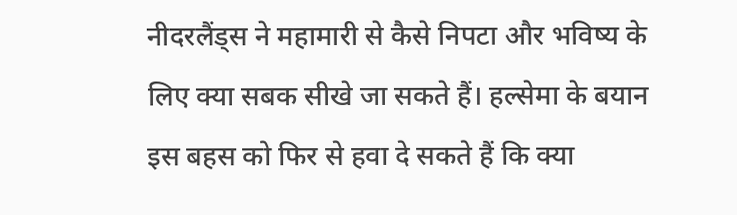नीदरलैंड्स ने महामारी से कैसे निपटा और भविष्य के लिए क्या सबक सीखे जा सकते हैं। हल्सेमा के बयान इस बहस को फिर से हवा दे सकते हैं कि क्या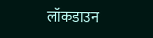लॉकडाउन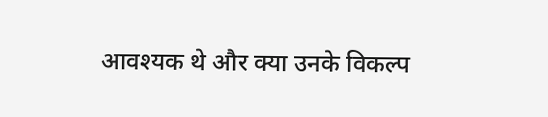आवश्यक थे और क्या उनके विकल्प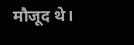मौजूद थे।